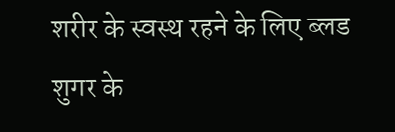शरीर के स्वस्थ रहने के लिए ब्लड शुगर के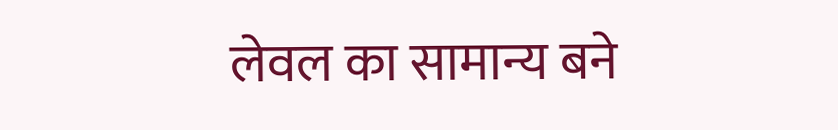लेवल का सामान्य बने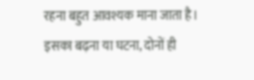रहना बहुत आवश्यक माना जाता है। इसका बढ़ना या घटना, दोनों ही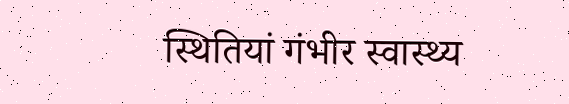स्थितियां गंभीर स्वास्थ्य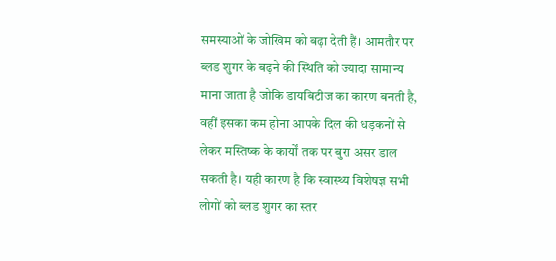समस्याओं के जोखिम को बढ़ा देती हैं। आमतौर पर ब्लड शुगर के बढ़ने की स्थिति को ज्यादा सामान्य माना जाता है जोकि डायबिटीज का कारण बनती है, वहीं इसका कम होना आपके दिल की धड़कनों से लेकर मस्तिष्क के कार्यों तक पर बुरा असर डाल सकती है। यही कारण है कि स्वास्थ्य विशेषज्ञ सभी लोगों को ब्लड शुगर का स्तर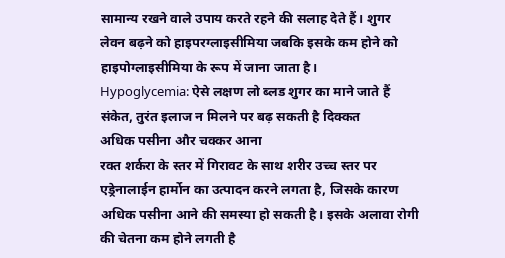सामान्य रखने वाले उपाय करते रहने की सलाह देते हैं। शुगर लेवन बढ़ने को हाइपरग्लाइसीमिया जबकि इसके कम होने को हाइपोग्लाइसीमिया के रूप में जाना जाता है।
Hypoglycemia: ऐसे लक्षण लो ब्लड शुगर का माने जाते हैं संकेत, तुरंत इलाज न मिलने पर बढ़ सकती है दिक्कत
अधिक पसीना और चक्कर आना
रक्त शर्करा के स्तर में गिरावट के साथ शरीर उच्च स्तर पर एड्रेनालाईन हार्मोन का उत्पादन करने लगता है, जिसके कारण अधिक पसीना आने की समस्या हो सकती है। इसके अलावा रोगी की चेतना कम होने लगती है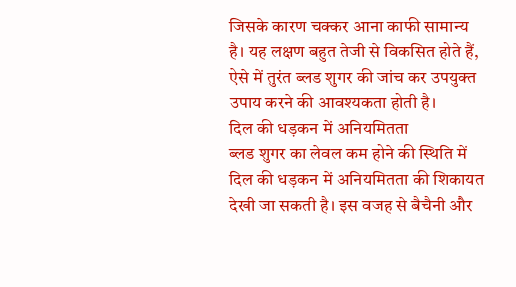जिसके कारण चक्कर आना काफी सामान्य है। यह लक्षण बहुत तेजी से विकसित होते हैं, ऐसे में तुरंत ब्लड शुगर की जांच कर उपयुक्त उपाय करने की आवश्यकता होती है।
दिल की धड़कन में अनियमितता
ब्लड शुगर का लेवल कम होने की स्थिति में दिल की धड़कन में अनियमितता की शिकायत देखी जा सकती है। इस वजह से बैचैनी और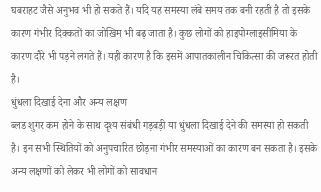घबराहट जैसे अनुभव भी हो सकते हैं। यदि यह समस्या लंबे समय तक बनी रहती है तो इसके कारण गंभीर दिक्कतों का जोखिम भी बढ़ जाता है। कुछ लोगों को हाइपोग्लाइसीमिया के कारण दौरे भी पड़ने लगते हैं। यही कारण है कि इसमें आपातकालीन चिकित्सा की जरूरत होती है।
धुंधला दिखाई देना और अन्य लक्षण
ब्लड शुगर कम होने के साथ दृश्य संबंधी गड़बड़ी या धुंधला दिखाई देने की समस्या हो सकती है। इन सभी स्थितियों को अनुपचारित छोड़ना गंभीर समस्याओं का कारण बन सकता है। इसके अन्य लक्षणों को लेकर भी लोगों को सावधान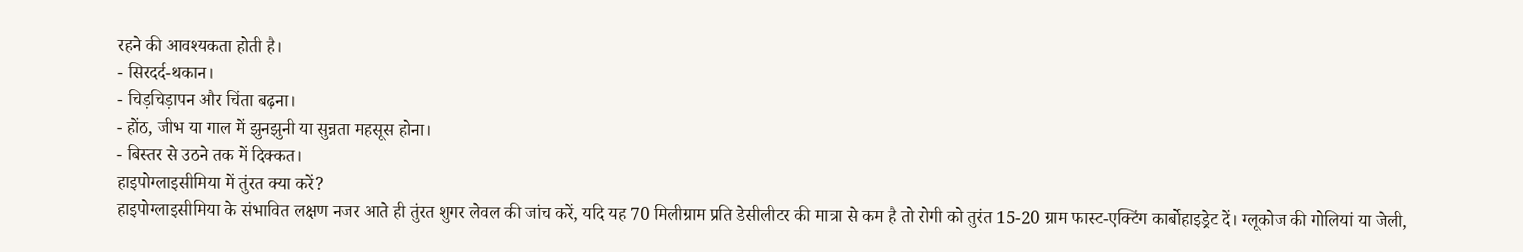रहने की आवश्यकता होती है।
- सिरदर्द-थकान।
- चिड़चिड़ापन और चिंता बढ़ना।
- होंठ, जीभ या गाल में झुनझुनी या सुन्नता महसूस होना।
- बिस्तर से उठने तक में दिक्कत।
हाइपोग्लाइसीमिया में तुंरत क्या करें?
हाइपोग्लाइसीमिया के संभावित लक्षण नजर आते ही तुंरत शुगर लेवल की जांच करें, यदि यह 70 मिलीग्राम प्रति डेसीलीटर की मात्रा से कम है तो रोगी को तुरंत 15-20 ग्राम फास्ट-एक्टिंग कार्बोहाइड्रेट दें। ग्लूकोज की गोलियां या जेली,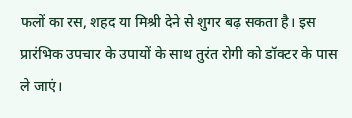फलों का रस, शहद या मिश्री देने से शुगर बढ़ सकता है। इस प्रारंभिक उपचार के उपायों के साथ तुरंत रोगी को डॉक्टर के पास ले जाएं।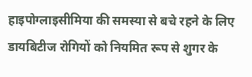हाइपोग्लाइसीमिया की समस्या से बचे रहने के लिए डायबिटीज रोगियों को नियमित रूप से शुगर के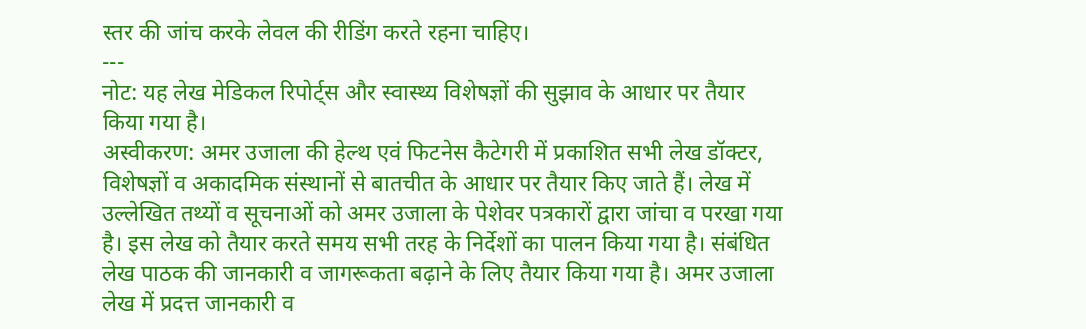स्तर की जांच करके लेवल की रीडिंग करते रहना चाहिए।
---
नोट: यह लेख मेडिकल रिपोर्ट्स और स्वास्थ्य विशेषज्ञों की सुझाव के आधार पर तैयार किया गया है।
अस्वीकरण: अमर उजाला की हेल्थ एवं फिटनेस कैटेगरी में प्रकाशित सभी लेख डॉक्टर, विशेषज्ञों व अकादमिक संस्थानों से बातचीत के आधार पर तैयार किए जाते हैं। लेख में उल्लेखित तथ्यों व सूचनाओं को अमर उजाला के पेशेवर पत्रकारों द्वारा जांचा व परखा गया है। इस लेख को तैयार करते समय सभी तरह के निर्देशों का पालन किया गया है। संबंधित लेख पाठक की जानकारी व जागरूकता बढ़ाने के लिए तैयार किया गया है। अमर उजाला लेख में प्रदत्त जानकारी व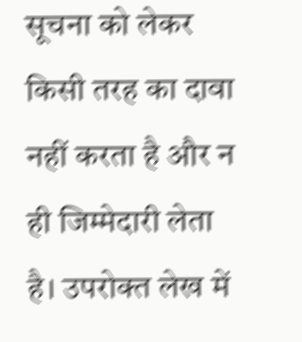सूचना को लेकर किसी तरह का दावा नहीं करता है और न ही जिम्मेदारी लेता है। उपरोक्त लेख में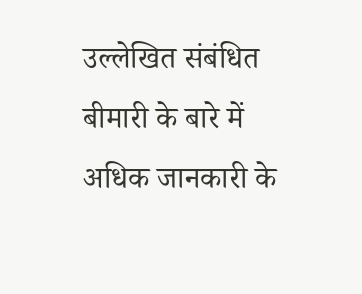उल्लेखित संबंधित बीमारी के बारे में अधिक जानकारी के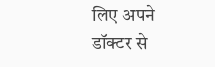लिए अपने डॉक्टर से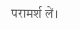परामर्श लें।